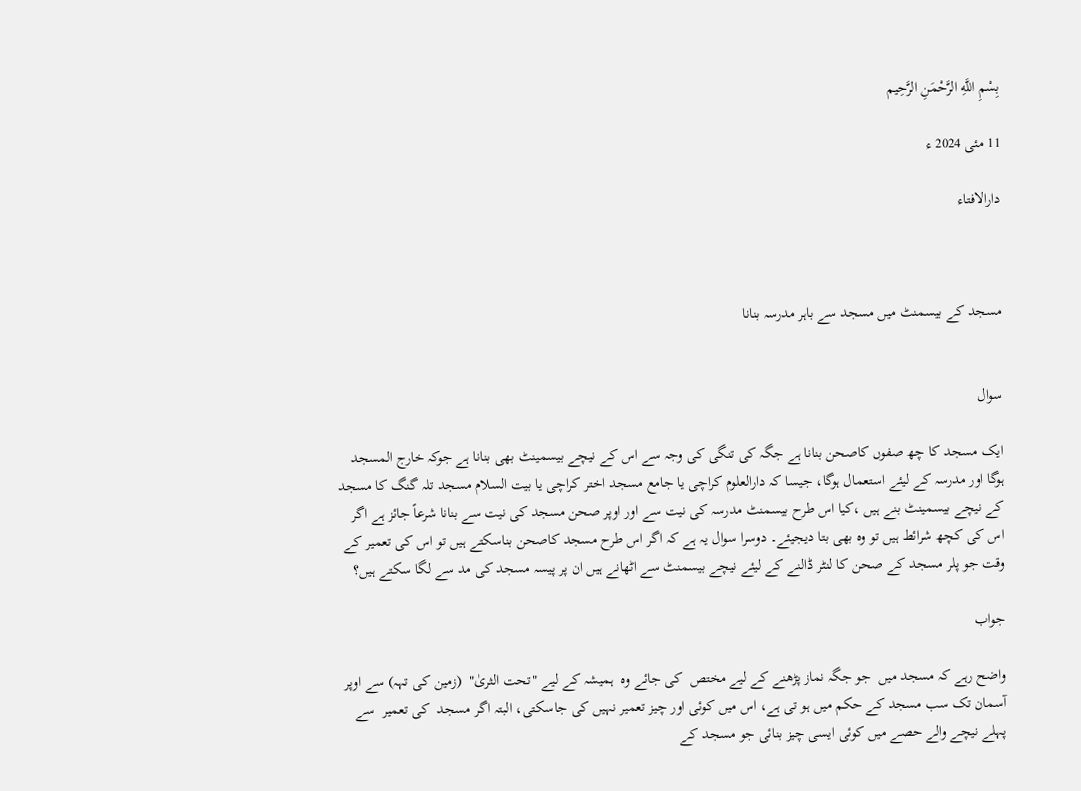بِسْمِ اللَّهِ الرَّحْمَنِ الرَّحِيم

11 مئی 2024 ء

دارالافتاء



مسجد کے بیسمنٹ میں مسجد سے باہر مدرسہ بنانا


سوال

ایک مسجد کا چھ صفوں کاصحن بنانا ہے جگہ کی تنگی کی وجہ سے اس کے نیچے بیسمینٹ بھی بنانا ہے جوکہ خارج المسجد ہوگا اور مدرسہ کے لیئے استعمال ہوگا، جیسا کہ دارالعلوم کراچی یا جامع مسجد اختر کراچی یا بیت السلام مسجد تلہ گنگ کا مسجد کے نیچے بیسمینٹ بنے ہیں ،کیا اس طرح بیسمنٹ مدرسہ کی نیت سے اور اوپر صحن مسجد کی نیت سے بنانا شرعاً جائز ہے اگر اس کی کچھ شرائط ہیں تو وہ بھی بتا دیجیئے۔ دوسرا سوال یہ ہے کہ اگر اس طرح مسجد کاصحن بناسکتے ہیں تو اس کی تعمیر کے وقت جو پلر مسجد کے صحن کا لنٹر ڈالنے کے لیئے نیچے بیسمنٹ سے اٹھانے ہیں ان پر پیسہ مسجد کی مد سے لگا سکتے ہیں؟

جواب

واضح رہے کہ مسجد میں  جو جگہ نماز پڑھنے کے لیے مختص  کی جائے وہ  ہمیشہ کے لیے "تحت الثریٰ"  (زمین کی تہہ) سے اوپر آسمان تک سب مسجد کے حکم میں ہو تی ہے، اس میں کوئی اور چیز تعمیر نہیں کی جاسکتی، البتہ اگر مسجد  کی تعمیر  سے  پہلے نیچے والے حصے میں کوئی ایسی چیز بنائی جو مسجد کے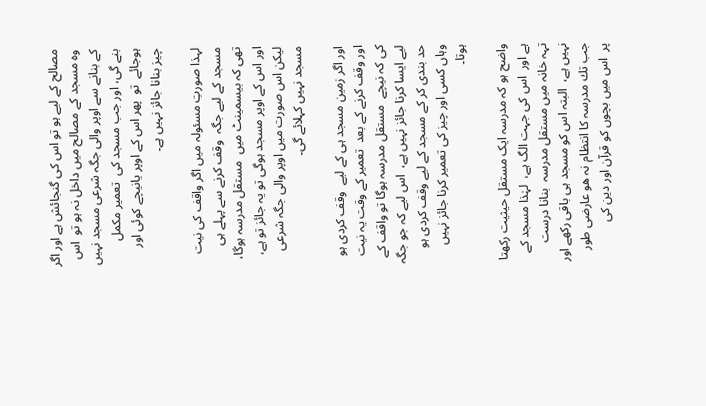مصالح کے لیے ہو تو اس کی گنجائش ہے اور اگر وہ مسجد کے مصالح میں داخل نہ ہو تو  اس کے بنانے سے اوپر والی جگہ شرعی مسجد نہیں بنے گی، اور جب مسجد کی  تعمیر مکمل  ہوجائے  تو  پھر اس کے اوپر یانیچے کوئی اور  چیز بنانا جائز نہیں ہے۔

لہذا صورتِ مسئولہ میں اگر واقف کی نیت  مسجد کے لیے جگہ  وقف کرنے سے پہلے ہی تھی کہ بيسمينٹ ميں  مستقل مدرسہ ہوگا، اور اس کے اوپر مسجد ہوگی تو یہ جائز تو ہے، لیکن اس صورت میں اوپر والی جگہ شرعی مسجد نہیں کہلائے گی۔

اور اگر زمین مسجد ہی کے لیے  وقف کردی ہو اور وقف کرنے کے بعد  تعمیر کے وقت یہ نیت کی کہ نیچے  مستقل مدرسہ ہوگا تو واقف کے لیے ایسا کرنا جائز نہیں ہے،  اس لیے کہ جو جگہ حد بندی كر كے مسجد کے لیے وقف کردی ہو وہاں کسی اور چیز کی تعمیر کرنا جائز نہیں ہوتا۔

واضح ہو کہ مدرسہ ایک مستقل حیثیت رکھتا ہے اور  اس کی جہت الگ ہے،  لہٰذا مسجد کے تہہ خانہ میں مستقل مدرسہ  بنانا درست نہیں ہے،  البتہ اس کو مسجد ہی باقی ركهے اور جب تك مدرسہ كا انتظام نہ هو عارضی طور پر  اس میں بچوں کو قرآن اور دین کی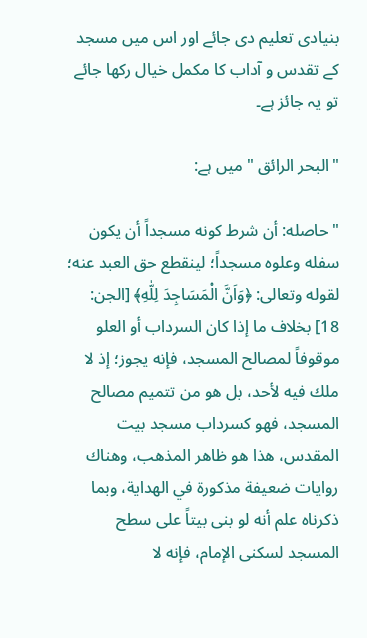بنیادی تعلیم دی جائے اور اس میں مسجد کے تقدس و آداب کا مکمل خیال رکھا جائے تو یہ جائز ہے۔

"البحر الرائق " میں ہے:

"حاصله: أن شرط كونه مسجداً أن يكون سفله وعلوه مسجداً؛ لينقطع حق العبد عنه؛ لقوله وتعالى: ﴿وَاَنَّ الْمَسَاجِدَ لِلّٰهِ﴾ [الجن: 18] بخلاف ما إذا كان السرداب أو العلو موقوفاً لمصالح المسجد، فإنه يجوز؛ إذ لا ملك فيه لأحد، بل هو من تتميم مصالح المسجد، فهو كسرداب مسجد بيت المقدس، هذا هو ظاهر المذهب، وهناك روايات ضعيفة مذكورة في الهداية، وبما ذكرناه علم أنه لو بنى بيتاً على سطح المسجد لسكنى الإمام، فإنه لا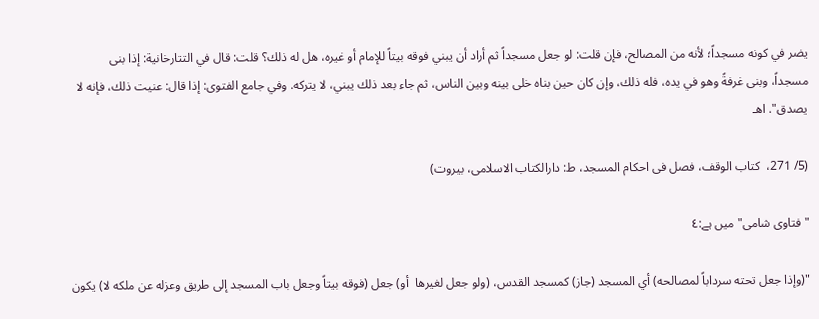يضر في كونه مسجداً؛ لأنه من المصالح، فإن قلت: لو جعل مسجداً ثم أراد أن يبني فوقه بيتاً للإمام أو غيره، هل له ذلك؟ قلت: قال في التتارخانية: إذا بنى مسجداً، وبنى غرفةً وهو في يده، فله ذلك، وإن كان حين بناه خلى بينه وبين الناس، ثم جاء بعد ذلك يبني، لا يتركه. وفي جامع الفتوى: إذا قال: عنيت ذلك، فإنه لا يصدق". اهـ

(5/ 271،  کتاب الوقف، فصل فی احکام المسجد، ط: دارالکتاب الاسلامی، بیروت)

"فتاوی شامی" میں ہے:٤

"(وإذا جعل تحته سرداباً لمصالحه) أي المسجد (جاز) كمسجد القدس، (ولو جعل لغيرها  أو) جعل (فوقه بيتاً وجعل باب المسجد إلى طريق وعزله عن ملكه لا) يكون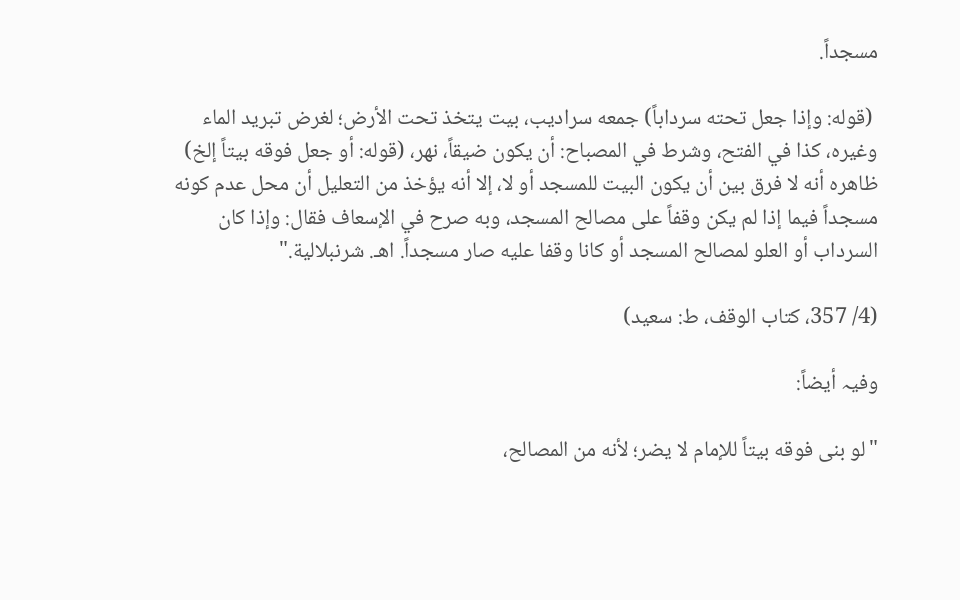مسجداً.

 (قوله: وإذا جعل تحته سرداباً) جمعه سراديب، بيت يتخذ تحت الأرض؛ لغرض تبريد الماء وغيره، كذا في الفتح، وشرط في المصباح: أن يكون ضيقاً، نهر، (قوله: أو جعل فوقه بيتاً إلخ) ظاهره أنه لا فرق بين أن يكون البيت للمسجد أو لا، إلا أنه يؤخذ من التعليل أن محل عدم كونه مسجداً فيما إذا لم يكن وقفاً على مصالح المسجد، وبه صرح في الإسعاف فقال: وإذا كان السرداب أو العلو لمصالح المسجد أو كانا وقفا عليه صار مسجداً. اهـ. شرنبلالية."

(4/ 357، کتاب الوقف، ط: سعید)

وفیہ أیضاً:

"لو بنى فوقه بيتاً للإمام لا يضر؛ لأنه من المصالح،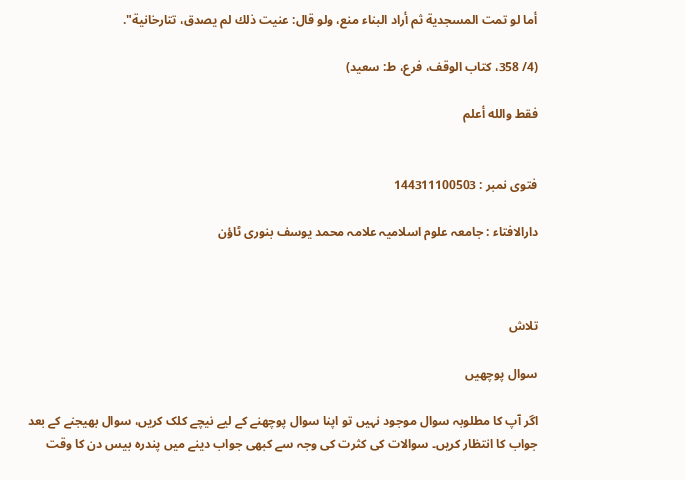أما لو تمت المسجدية ثم أراد البناء منع، ولو قال: عنيت ذلك لم يصدق، تتارخانية".

(4/ 358، کتاب الوقف، فرع، ط: سعید)

فقط والله أعلم


فتوی نمبر : 144311100503

دارالافتاء : جامعہ علوم اسلامیہ علامہ محمد یوسف بنوری ٹاؤن



تلاش

سوال پوچھیں

اگر آپ کا مطلوبہ سوال موجود نہیں تو اپنا سوال پوچھنے کے لیے نیچے کلک کریں، سوال بھیجنے کے بعد جواب کا انتظار کریں۔ سوالات کی کثرت کی وجہ سے کبھی جواب دینے میں پندرہ بیس دن کا وقت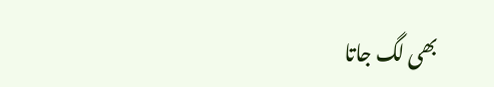بھی لگ جاتا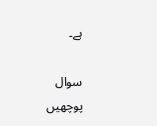ہے۔

سوال پوچھیں